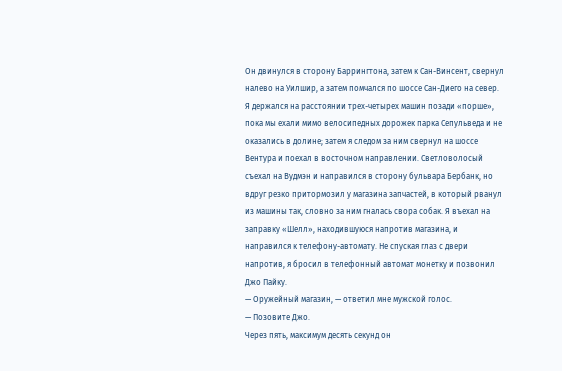Он двинулся в сторону Баррингтона, затем к Сан-Винсент, свернул налево на Уилшир, а затем помчался по шоссе Сан-Диего на север.
Я держался на расстоянии трех-четырех машин позади «порше», пока мы ехали мимо велосипедных дорожек парка Сепульведа и не оказались в долине; затем я следом за ним свернул на шоссе Вентура и поехал в восточном направлении. Светловолосый съехал на Вудмэн и направился в сторону бульвара Бербанк, но вдруг резко притормозил у магазина запчастей, в который рванул из машины так, словно за ним гналась свора собак. Я въехал на заправку «Шелл», находившуюся напротив магазина, и направился к телефону-автомату. Не спуская глаз с двери напротив, я бросил в телефонный автомат монетку и позвонил Джо Пайку.
— Оружейный магазин, — ответил мне мужской голос.
— Позовите Джо.
Через пять, максимум десять секунд он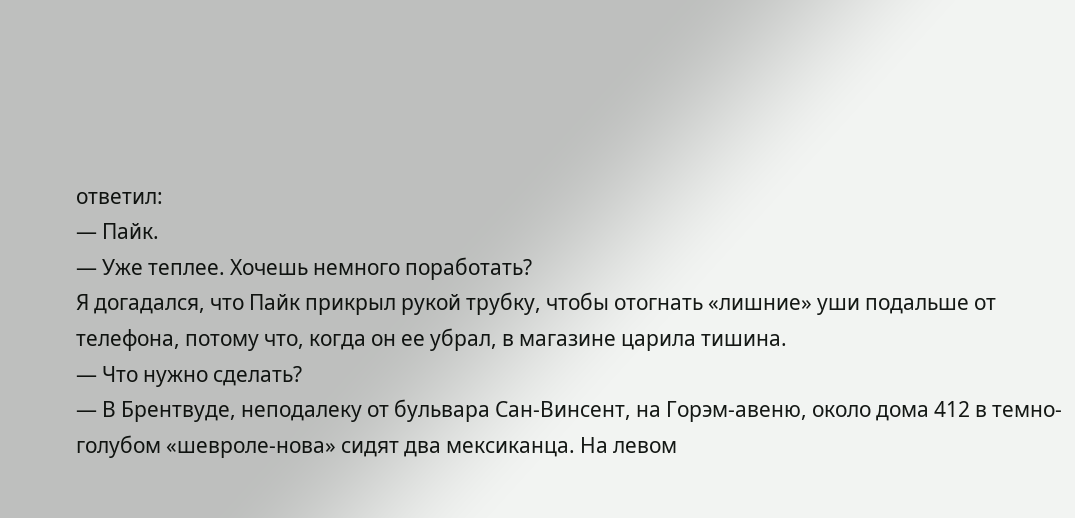ответил:
— Пайк.
— Уже теплее. Хочешь немного поработать?
Я догадался, что Пайк прикрыл рукой трубку, чтобы отогнать «лишние» уши подальше от телефона, потому что, когда он ее убрал, в магазине царила тишина.
— Что нужно сделать?
— В Брентвуде, неподалеку от бульвара Сан-Винсент, на Горэм-авеню, около дома 412 в темно-голубом «шевроле-нова» сидят два мексиканца. На левом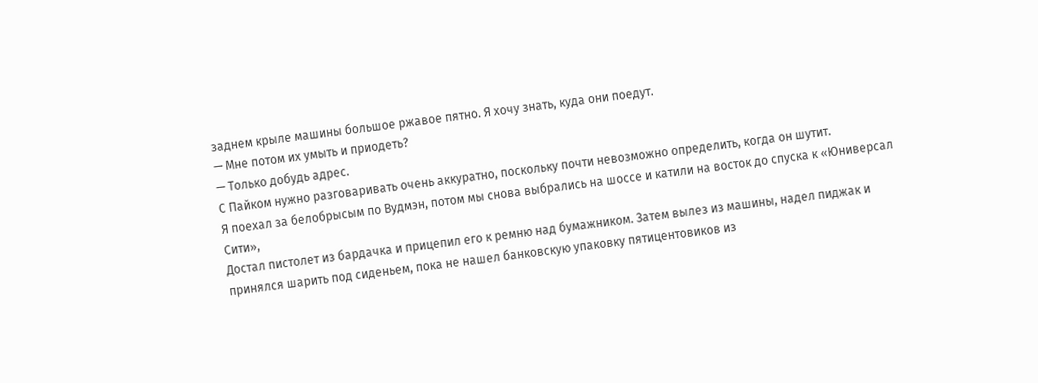заднем крыле машины большое ржавое пятно. Я хочу знать, куда они поедут.
— Мне потом их умыть и приодеть?
— Только добудь адрес.
С Пайком нужно разговаривать очень аккуратно, поскольку почти невозможно определить, когда он шутит.
Я поехал за белобрысым по Вудмэн, потом мы снова выбрались на шоссе и катили на восток до спуска к «Юниверсал Сити»,
Достал пистолет из бардачка и прицепил его к ремню над бумажником. Затем вылез из машины, надел пиджак и принялся шарить под сиденьем, пока не нашел банковскую упаковку пятицентовиков из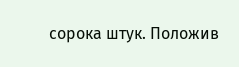сорока штук. Положив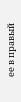ее в правый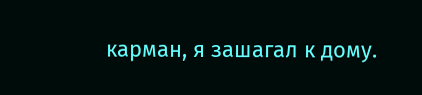карман, я зашагал к дому.